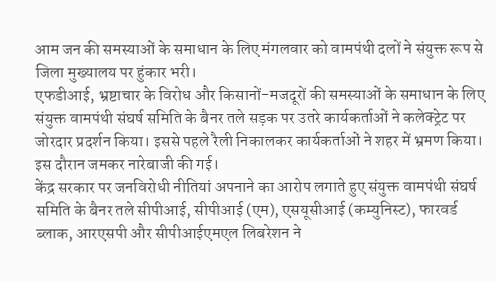आम जन की समस्याओं के समाधान के लिए मंगलवार को वामपंथी दलों ने संयुक्त रूप से जिला मुख्यालय पर हुंकार भरी।
एफडीआई, भ्रष्टाचार के विरोध और किसानों-मजदूरों की समस्याओं के समाधान के लिए संयुक्त वामपंथी संघर्ष समिति के बैनर तले सड़क पर उतरे कार्यकर्ताओं ने कलेक्ट्रेट पर जोरदार प्रदर्शन किया। इससे पहले रैली निकालकर कार्यकर्ताओं ने शहर में भ्रमण किया। इस दौरान जमकर नारेबाजी की गई।
केंद्र सरकार पर जनविरोधी नीतियां अपनाने का आरोप लगाते हुए संयुक्त वामपंथी संघर्ष समिति के बैनर तले सीपीआई, सीपीआई (एम), एसयूसीआई (कम्युनिस्ट), फारवर्ड ब्लाक, आरएसपी और सीपीआईएमएल लिबरेशन ने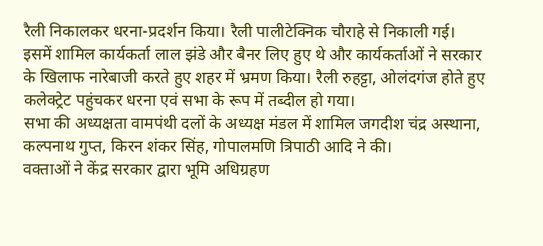रैली निकालकर धरना-प्रदर्शन किया। रैली पालीटेक्निक चौराहे से निकाली गई।
इसमें शामिल कार्यकर्ता लाल झंडे और बैनर लिए हुए थे और कार्यकर्ताओं ने सरकार के खिलाफ नारेबाजी करते हुए शहर में भ्रमण किया। रैली रुहट्टा, ओलंदगंज होते हुए कलेक्ट्रेट पहुंचकर धरना एवं सभा के रूप में तब्दील हो गया।
सभा की अध्यक्षता वामपंथी दलों के अध्यक्ष मंडल में शामिल जगदीश चंद्र अस्थाना, कल्पनाथ गुप्त, किरन शंकर सिंह, गोपालमणि त्रिपाठी आदि ने की।
वक्ताओं ने केंद्र सरकार द्वारा भूमि अधिग्रहण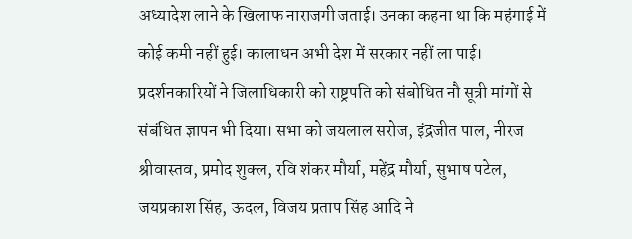अध्यादेश लाने के खिलाफ नाराजगी जताई। उनका कहना था कि महंगाई में कोई कमी नहीं हुई। कालाधन अभी देश में सरकार नहीं ला पाई। प्रदर्शनकारियों ने जिलाधिकारी को राष्ट्रपति को संबोधित नौ सूत्री मांगों से संबंधित ज्ञापन भी दिया। सभा को जयलाल सरोज, इंद्रजीत पाल, नीरज श्रीवास्तव, प्रमोद शुक्ल, रवि शंकर मौर्या, महेंद्र मौर्या, सुभाष पटेल, जयप्रकाश सिंह, ऊदल, विजय प्रताप सिंह आदि ने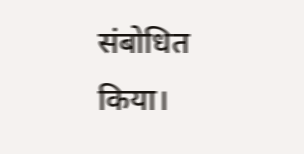संबोधित किया।